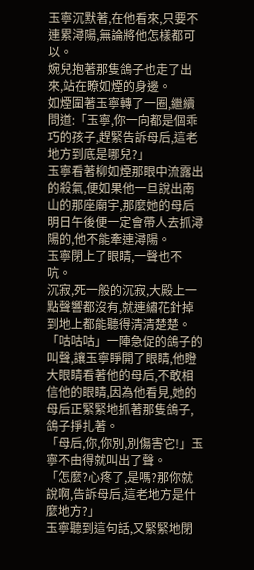玉寧沉默著,在他看來,只要不連累潯陽,無論將他怎樣都可以。
婉兒抱著那隻鴿子也走了出來,站在瞭如煙的身邊。
如煙圍著玉寧轉了一圈,繼續問道:「玉寧,你一向都是個乖巧的孩子,趕緊告訴母后,這老地方到底是哪兒?」
玉寧看著柳如煙那眼中流露出的殺氣,便如果他一旦說出南山的那座廟宇,那麼她的母后明日午後便一定會帶人去抓潯陽的,他不能牽連潯陽。
玉寧閉上了眼睛,一聲也不吭。
沉寂,死一般的沉寂,大殿上一點聲響都沒有,就連繡花針掉到地上都能聽得清清楚楚。
「咕咕咕」一陣急促的鴿子的叫聲,讓玉寧睜開了眼睛,他瞪大眼睛看著他的母后,不敢相信他的眼睛,因為他看見,她的母后正緊緊地抓著那隻鴿子,鴿子掙扎著。
「母后,你,你別,別傷害它!」玉寧不由得就叫出了聲。
「怎麼?心疼了,是嗎?那你就說啊,告訴母后,這老地方是什麼地方?」
玉寧聽到這句話,又緊緊地閉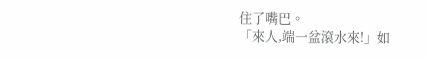住了嘴巴。
「來人,端一盆滾水來!」如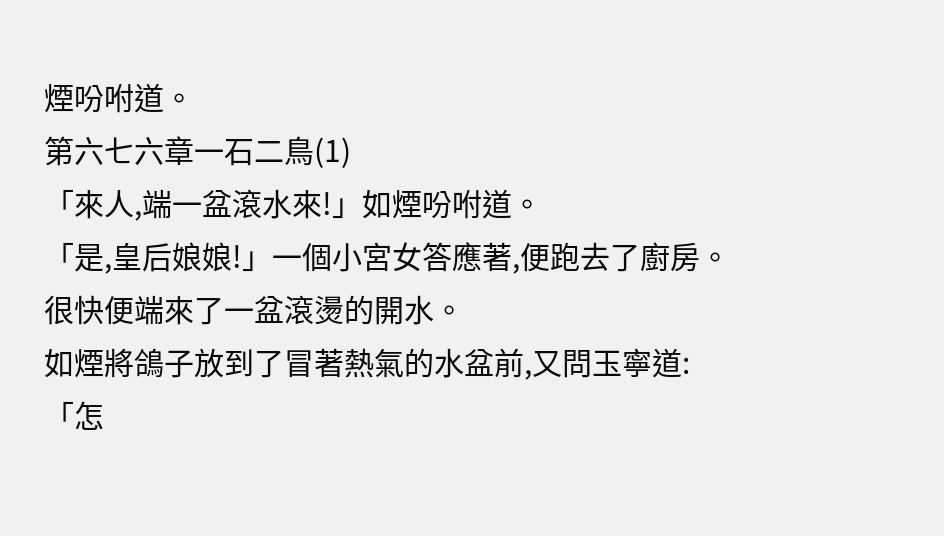煙吩咐道。
第六七六章一石二鳥(1)
「來人,端一盆滾水來!」如煙吩咐道。
「是,皇后娘娘!」一個小宮女答應著,便跑去了廚房。
很快便端來了一盆滾燙的開水。
如煙將鴿子放到了冒著熱氣的水盆前,又問玉寧道:「怎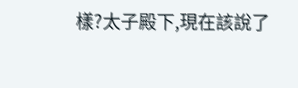樣?太子殿下,現在該說了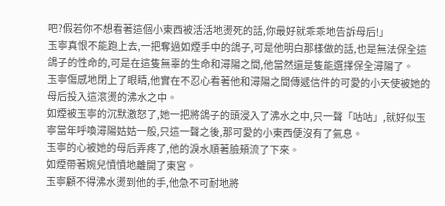吧?假若你不想看著這個小東西被活活地燙死的話,你最好就乖乖地告訴母后!」
玉寧真恨不能跑上去,一把奪過如煙手中的鴿子,可是他明白那樣做的話,也是無法保全這鴿子的性命的,可是在這隻無辜的生命和潯陽之間,他當然還是隻能選擇保全潯陽了。
玉寧傷感地閉上了眼睛,他實在不忍心看著他和潯陽之間傳遞信件的可愛的小天使被她的母后投入這滾燙的沸水之中。
如煙被玉寧的沉默激怒了,她一把將鴿子的頭浸入了沸水之中,只一聲「咕咕」,就好似玉寧當年呼喚潯陽姑姑一般,只這一聲之後,那可愛的小東西便沒有了氣息。
玉寧的心被她的母后弄疼了,他的淚水順著臉頰流了下來。
如煙帶著婉兒憤憤地離開了東宮。
玉寧顧不得沸水燙到他的手,他急不可耐地將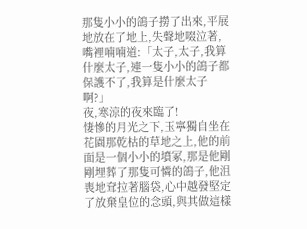那隻小小的鴿子撈了出來,平展地放在了地上,失聲地啜泣著,嘴裡喃喃道:「太子,太子,我算什麼太子,連一隻小小的鴿子都保護不了,我算是什麼太子啊?」
夜,寒涼的夜來臨了!
悽慘的月光之下,玉寧獨自坐在花園那乾枯的草地之上,他的前面是一個小小的墳冢,那是他剛剛埋葬了那隻可憐的鴿子,他沮喪地耷拉著腦袋,心中越發堅定了放棄皇位的念頭,與其做這樣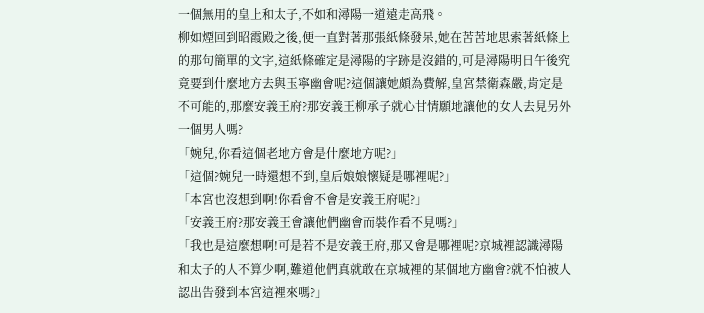一個無用的皇上和太子,不如和潯陽一道遠走高飛。
柳如煙回到昭霞殿之後,便一直對著那張紙條發呆,她在苦苦地思索著紙條上的那句簡單的文字,這紙條確定是潯陽的字跡是沒錯的,可是潯陽明日午後究竟要到什麼地方去與玉寧幽會呢?這個讓她頗為費解,皇宮禁衛森嚴,肯定是不可能的,那麼安義王府?那安義王柳承子就心甘情願地讓他的女人去見另外一個男人嗎?
「婉兒,你看這個老地方會是什麼地方呢?」
「這個?婉兒一時還想不到,皇后娘娘懷疑是哪裡呢?」
「本宮也沒想到啊!你看會不會是安義王府呢?」
「安義王府?那安義王會讓他們幽會而裝作看不見嗎?」
「我也是這麼想啊!可是若不是安義王府,那又會是哪裡呢?京城裡認識潯陽和太子的人不算少啊,難道他們真就敢在京城裡的某個地方幽會?就不怕被人認出告發到本宮這裡來嗎?」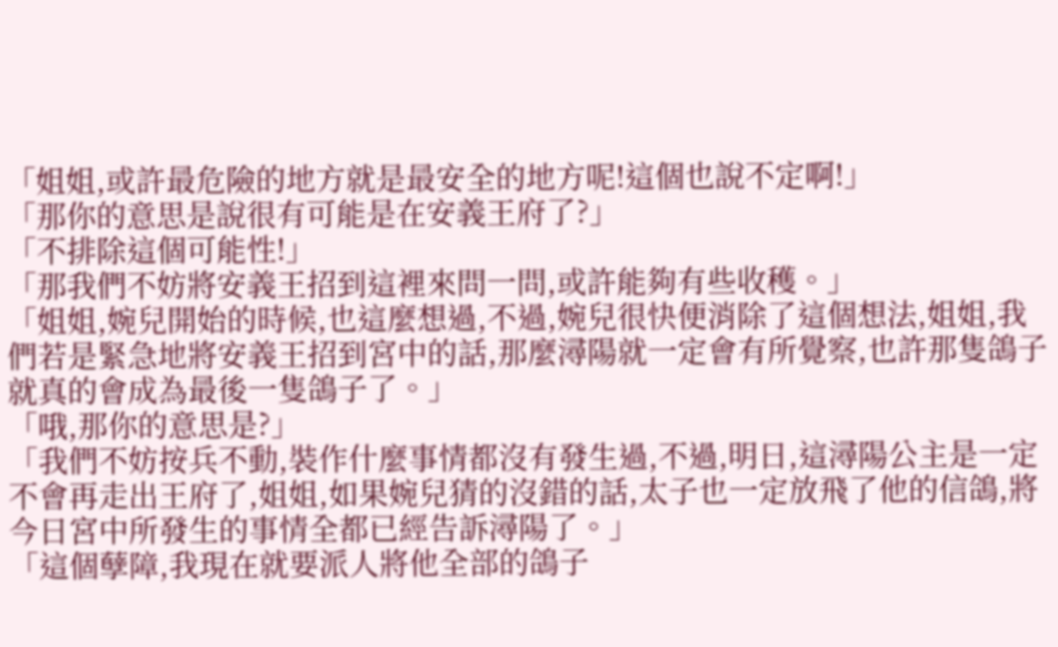「姐姐,或許最危險的地方就是最安全的地方呢!這個也說不定啊!」
「那你的意思是說很有可能是在安義王府了?」
「不排除這個可能性!」
「那我們不妨將安義王招到這裡來問一問,或許能夠有些收穫。」
「姐姐,婉兒開始的時候,也這麼想過,不過,婉兒很快便消除了這個想法,姐姐,我們若是緊急地將安義王招到宮中的話,那麼潯陽就一定會有所覺察,也許那隻鴿子就真的會成為最後一隻鴿子了。」
「哦,那你的意思是?」
「我們不妨按兵不動,裝作什麼事情都沒有發生過,不過,明日,這潯陽公主是一定不會再走出王府了,姐姐,如果婉兒猜的沒錯的話,太子也一定放飛了他的信鴿,將今日宮中所發生的事情全都已經告訴潯陽了。」
「這個孽障,我現在就要派人將他全部的鴿子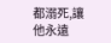都溺死,讓他永遠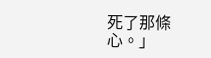死了那條心。」